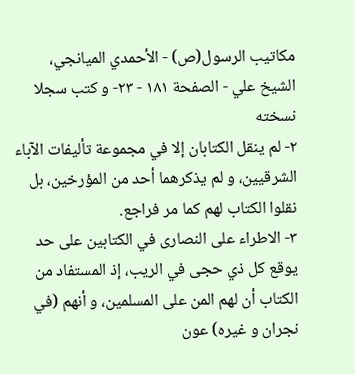مكاتيب الرسول(ص) - الأحمدي الميانجي، الشيخ علي - الصفحة ١٨١ - ٢٣- و كتب سجلا نسخته
٢- لم ينقل الكتابان إلا في مجموعة تأليفات الآباء الشرقيين، و لم يذكرهما أحد من المؤرخين، بل نقلوا الكتاب لهم كما مر فراجع.
٣- الاطراء على النصارى في الكتابين على حد يوقع كل ذي حجى في الريب، إذ المستفاد من الكتاب أن لهم المن على المسلمين، و أنهم (في نجران و غيره) عون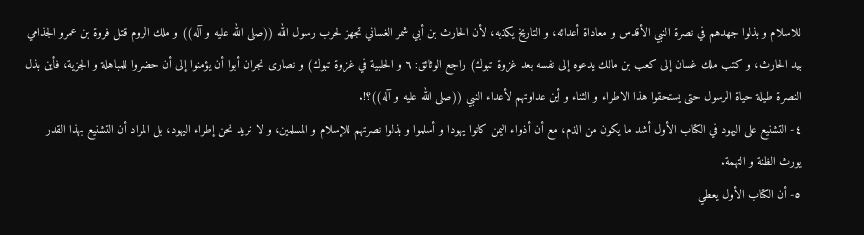للاسلام و بذلوا جهدهم في نصرة النبي الأقدس و معاداة أعدائه، و التاريخ يكذبه، لأن الحارث بن أبي شمر الغساني تجهز لحرب رسول الله ((صلى الله عليه و آله)) و ملك الروم قتل فروة بن عمرو الجذامي بيد الحارث، و كتب ملك غسان إلى كعب بن مالك يدعوه إلى نفسه بعد غزوة تبوك) راجع الوثائق: ٦ و الحلبية في غزوة تبوك) و نصارى نجران أبوا أن يؤمنوا إلى أن حضروا للمباهلة و الجزية، فأين بذل النصرة طيلة حياة الرسول حتى يستحقوا هذا الاطراء و الثناء و أين عداوتهم لأعداء النبي ((صلى الله عليه و آله))؟!.
٤- التشنيع على اليهود في الكتاب الأول أشد ما يكون من الذم، مع أن أذواء اليمن كانوا يهودا و أسلموا و بذلوا نصرتهم للإسلام و المسلمين، و لا نريد نحن إطراء اليهود، بل المراد أن التشنيع بهذا القدر يورث الظنة و التهمة.
٥- أن الكتاب الأول يعطي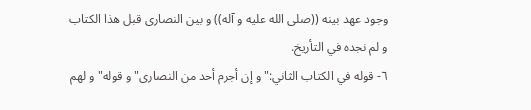وجود عهد بينه ((صلى الله عليه و آله)) و بين النصارى قبل هذا الكتاب و لم نجده في التأريخ.
٦- قوله في الكتاب الثاني:" و إن أجرم أحد من النصارى" و قوله" و لهم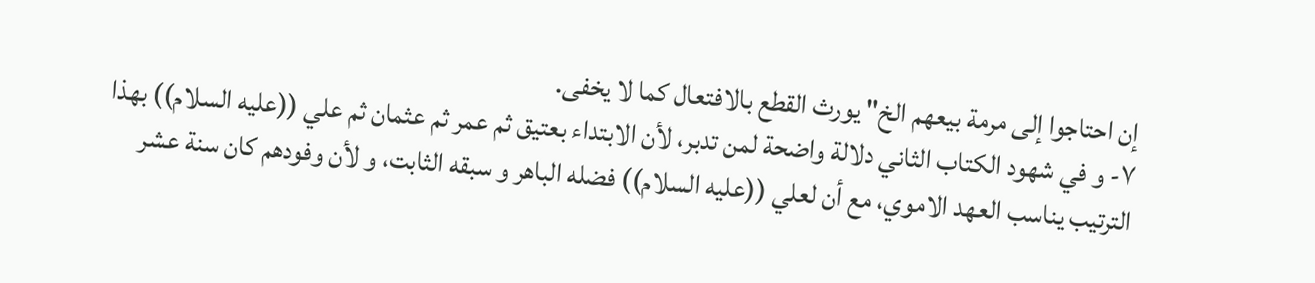إن احتاجوا إلى مرمة بيعهم الخ" يورث القطع بالافتعال كما لا يخفى.
٧- و في شهود الكتاب الثاني دلالة واضحة لمن تدبر، لأن الابتداء بعتيق ثم عمر ثم عثمان ثم علي ((عليه السلام)) بهذا الترتيب يناسب العهد الاموي، مع أن لعلي ((عليه السلام)) فضله الباهر و سبقه الثابت، و لأن وفودهم كان سنة عشر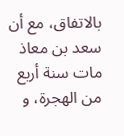بالاتفاق، مع أن سعد بن معاذ مات سنة أربع من الهجرة، و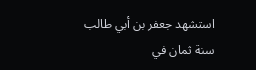استشهد جعفر بن أبي طالب سنة ثمان في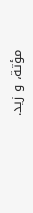مؤتة، و زيد.